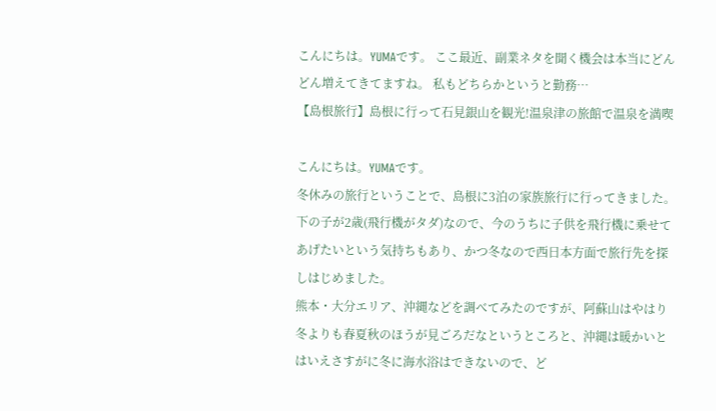こんにちは。YUMAです。 ここ最近、副業ネタを聞く機会は本当にどんどん増えてきてますね。 私もどちらかというと勤務…
【島根旅行】島根に行って石見銀山を観光!温泉津の旅館で温泉を満喫

こんにちは。YUMAです。
冬休みの旅行ということで、島根に3泊の家族旅行に行ってきました。
下の子が2歳(飛行機がタダ)なので、今のうちに子供を飛行機に乗せてあげたいという気持ちもあり、かつ冬なので西日本方面で旅行先を探しはじめました。
熊本・大分エリア、沖縄などを調べてみたのですが、阿蘇山はやはり冬よりも春夏秋のほうが見ごろだなというところと、沖縄は暖かいとはいえさすがに冬に海水浴はできないので、ど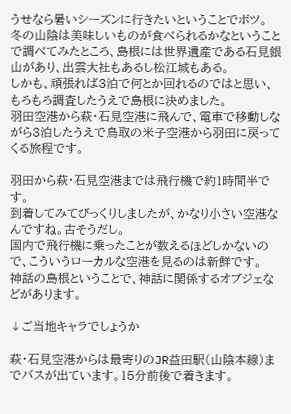うせなら暑いシーズンに行きたいということでボツ。
冬の山陰は美味しいものが食べられるかなということで調べてみたところ、島根には世界遺産である石見銀山があり、出雲大社もあるし松江城もある。
しかも、頑張れば3泊で何とか回れるのではと思い、もろもろ調査したうえで島根に決めました。
羽田空港から萩・石見空港に飛んで、電車で移動しながら3泊したうえで鳥取の米子空港から羽田に戻ってくる旅程です。

羽田から萩・石見空港までは飛行機で約1時間半です。
到着してみてびっくりしましたが、かなり小さい空港なんですね。古そうだし。
国内で飛行機に乗ったことが数えるほどしかないので、こういうローカルな空港を見るのは新鮮です。
神話の島根ということで、神話に関係するオブジェなどがあります。

↓ご当地キャラでしょうか

萩・石見空港からは最寄りのJR益田駅(山陰本線)までバスが出ています。15分前後で着きます。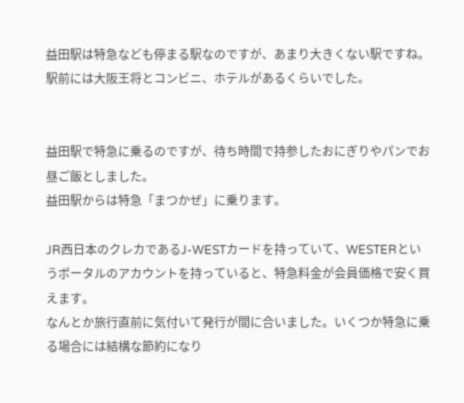益田駅は特急なども停まる駅なのですが、あまり大きくない駅ですね。
駅前には大阪王将とコンビニ、ホテルがあるくらいでした。


益田駅で特急に乗るのですが、待ち時間で持参したおにぎりやパンでお昼ご飯としました。
益田駅からは特急「まつかぜ」に乗ります。

JR西日本のクレカであるJ-WESTカードを持っていて、WESTERというポータルのアカウントを持っていると、特急料金が会員価格で安く買えます。
なんとか旅行直前に気付いて発行が間に合いました。いくつか特急に乗る場合には結構な節約になり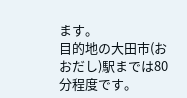ます。
目的地の大田市(おおだし)駅までは80分程度です。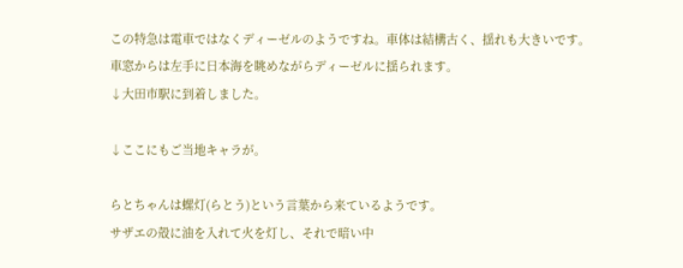この特急は電車ではなくディーゼルのようですね。車体は結構古く、揺れも大きいです。
車窓からは左手に日本海を眺めながらディーゼルに揺られます。
↓大田市駅に到着しました。

↓ここにもご当地キャラが。

らとちゃんは螺灯(らとう)という言葉から来ているようです。
サザエの殻に油を入れて火を灯し、それで暗い中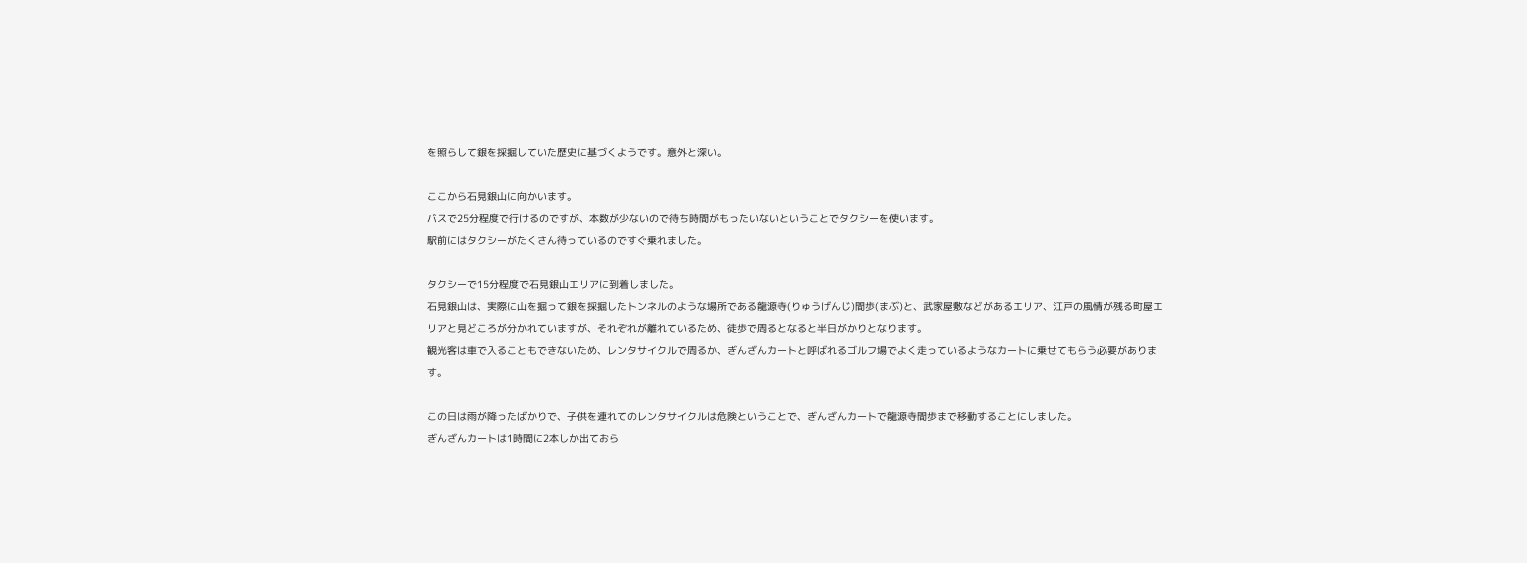を照らして銀を採掘していた歴史に基づくようです。意外と深い。

ここから石見銀山に向かいます。
バスで25分程度で行けるのですが、本数が少ないので待ち時間がもったいないということでタクシーを使います。
駅前にはタクシーがたくさん待っているのですぐ乗れました。

タクシーで15分程度で石見銀山エリアに到着しました。
石見銀山は、実際に山を掘って銀を採掘したトンネルのような場所である龍源寺(りゅうげんじ)間歩(まぶ)と、武家屋敷などがあるエリア、江戸の風情が残る町屋エリアと見どころが分かれていますが、それぞれが離れているため、徒歩で周るとなると半日がかりとなります。
観光客は車で入ることもできないため、レンタサイクルで周るか、ぎんざんカートと呼ばれるゴルフ場でよく走っているようなカートに乗せてもらう必要があります。

この日は雨が降ったばかりで、子供を連れてのレンタサイクルは危険ということで、ぎんざんカートで龍源寺間歩まで移動することにしました。
ぎんざんカートは1時間に2本しか出ておら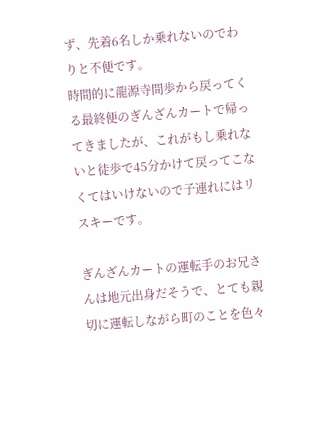ず、先着6名しか乗れないのでわりと不便です。
時間的に龍源寺間歩から戻ってくる最終便のぎんざんカートで帰ってきましたが、これがもし乗れないと徒歩で45分かけて戻ってこなくてはいけないので子連れにはリスキーです。

ぎんざんカートの運転手のお兄さんは地元出身だそうで、とても親切に運転しながら町のことを色々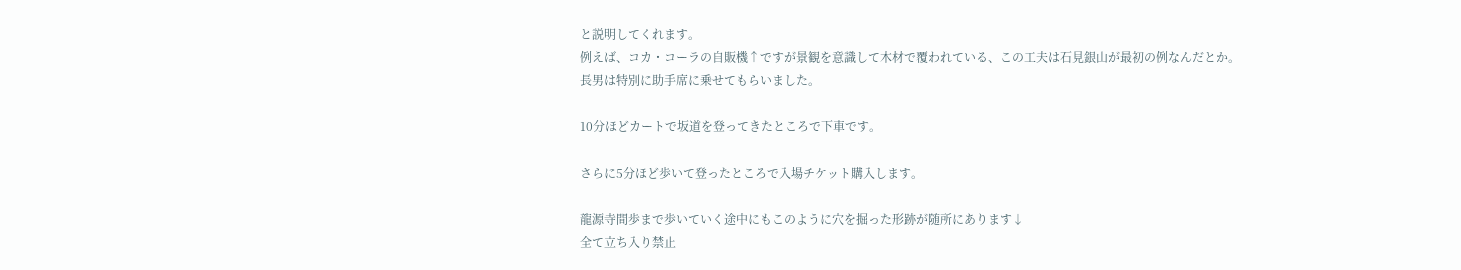と説明してくれます。
例えば、コカ・コーラの自販機↑ですが景観を意識して木材で覆われている、この工夫は石見銀山が最初の例なんだとか。
長男は特別に助手席に乗せてもらいました。

10分ほどカートで坂道を登ってきたところで下車です。

さらに5分ほど歩いて登ったところで入場チケット購入します。

龍源寺間歩まで歩いていく途中にもこのように穴を掘った形跡が随所にあります↓
全て立ち入り禁止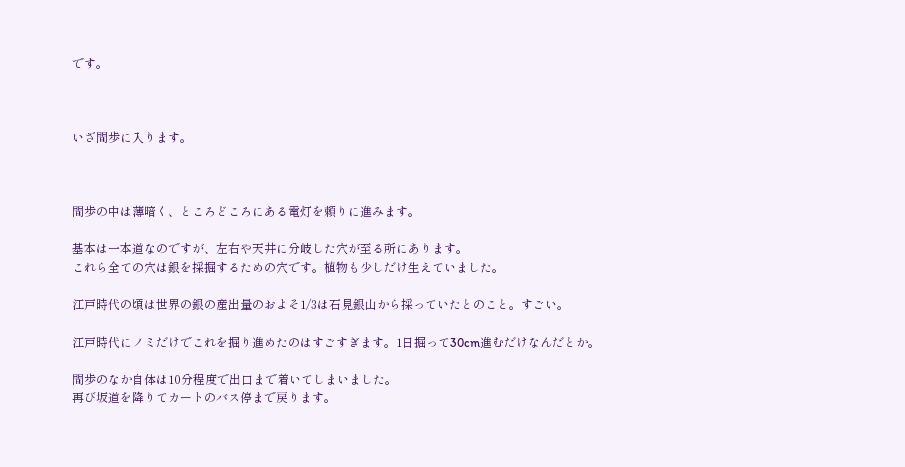です。



いざ間歩に入ります。



間歩の中は薄暗く、ところどころにある電灯を頼りに進みます。

基本は一本道なのですが、左右や天井に分岐した穴が至る所にあります。
これら全ての穴は銀を採掘するための穴です。植物も少しだけ生えていました。

江戸時代の頃は世界の銀の産出量のおよそ1/3は石見銀山から採っていたとのこと。すごい。

江戸時代にノミだけでこれを掘り進めたのはすごすぎます。1日掘って30cm進むだけなんだとか。

間歩のなか自体は10分程度で出口まで着いてしまいました。
再び坂道を降りてカートのバス停まで戻ります。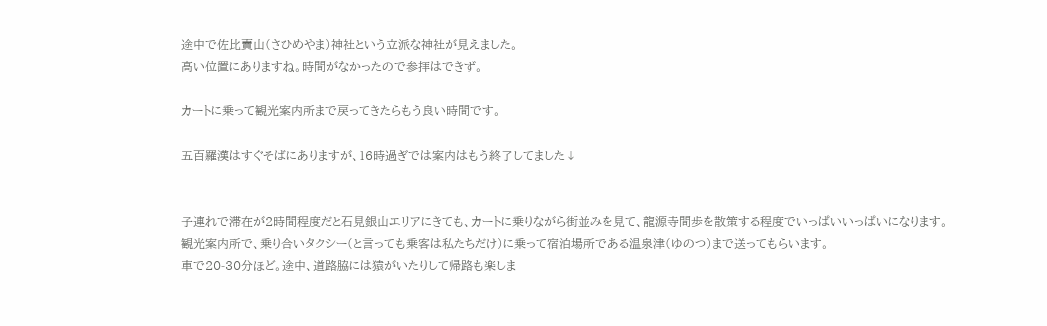途中で佐比賣山(さひめやま)神社という立派な神社が見えました。
高い位置にありますね。時間がなかったので参拝はできず。

カートに乗って観光案内所まで戻ってきたらもう良い時間です。

五百羅漢はすぐそばにありますが、16時過ぎでは案内はもう終了してました↓


子連れで滞在が2時間程度だと石見銀山エリアにきても、カートに乗りながら街並みを見て、龍源寺間歩を散策する程度でいっぱいいっぱいになります。
観光案内所で、乗り合いタクシー(と言っても乗客は私たちだけ)に乗って宿泊場所である温泉津(ゆのつ)まで送ってもらいます。
車で20-30分ほど。途中、道路脇には猿がいたりして帰路も楽しま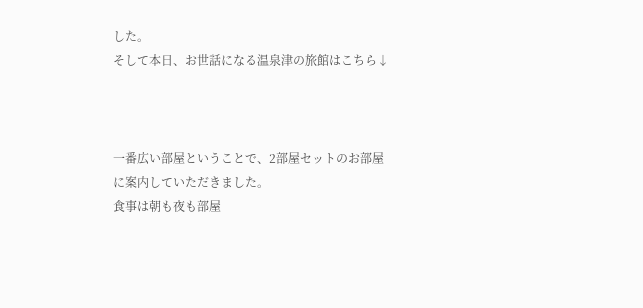した。
そして本日、お世話になる温泉津の旅館はこちら↓



一番広い部屋ということで、2部屋セットのお部屋に案内していただきました。
食事は朝も夜も部屋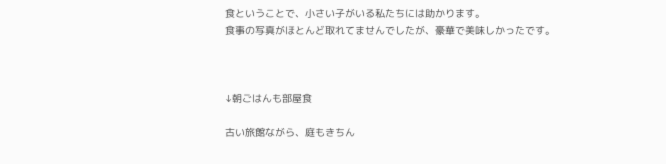食ということで、小さい子がいる私たちには助かります。
食事の写真がほとんど取れてませんでしたが、豪華で美味しかったです。



↓朝ごはんも部屋食

古い旅館ながら、庭もきちん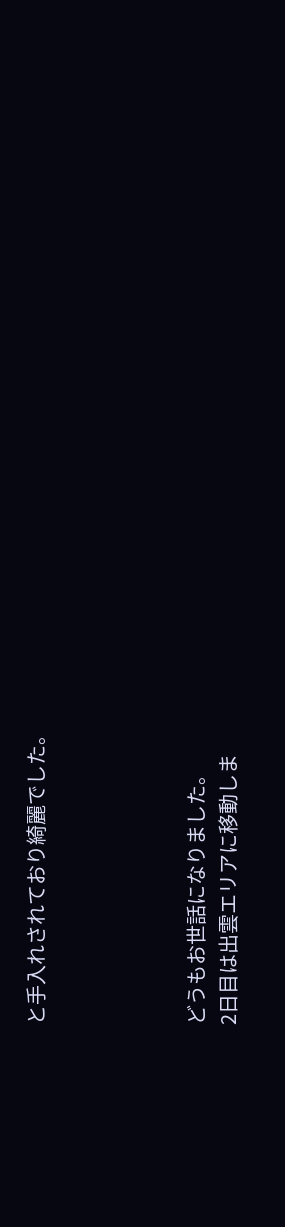と手入れされており綺麗でした。




どうもお世話になりました。
2日目は出雲エリアに移動しま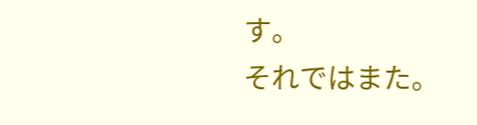す。
それではまた。